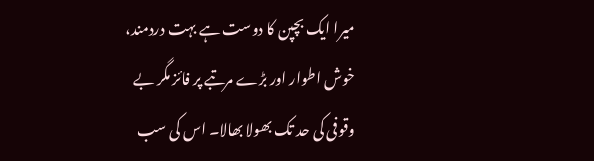میرا ایک بچپن کا دوست ہے بہت دردمند، خوش اطوار اور بڑے مرتبے پر فائز مگر بے وقوفی کی حد تک بھولا بھالا۔ اس کی سب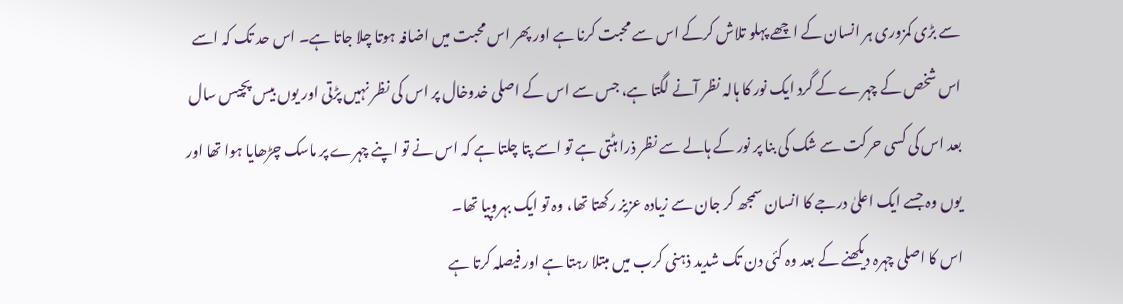سے بڑی کمزوری ہر انسان کے اچھے پہلو تلاش کرکے اس سے محبت کرنا ہے اور پھر اس محبت میں اضافہ ہوتا چلا جاتا ہے۔ اس حد تک کہ اسے اس شخص کے چہرے کے گرد ایک نور کا ہالہ نظر آنے لگتا ہے، جس سے اس کے اصلی خدوخال پر اس کی نظر نہیں پڑتی اور یوں بیس پچیس سال بعد اس کی کسی حرکت سے شک کی بنا پر نور کے ہالے سے نظر ذرا ہٹتی ہے تو اسے پتا چلتا ہے کہ اس نے تو اپنے چہرے پر ماسک چڑھایا ہوا تھا اور یوں وہ جسے ایک اعلیٰ درجے کا انسان سمجھ کر جان سے زیادہ عزیز رکھتا تھا، وہ تو ایک بہروپیا تھا۔
اس کا اصلی چہرہ دیکھنے کے بعد وہ کئی دن تک شدید ذہنی کرب میں مبتلا رہتا ہے اور فیصلہ کرتا ہے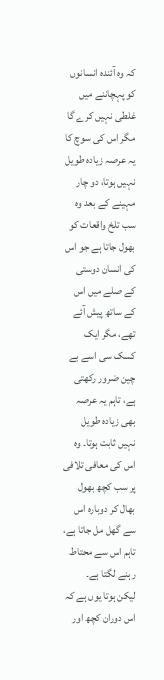کہ وہ آئندہ انسانوں کو پہچاننے میں غلطی نہیں کرے گا مگر اس کی سوچ کا یہ عرصہ زیادہ طویل نہیں ہوتا، دو چار مہینے کے بعد وہ سب تلخ واقعات کو بھول جاتا ہے جو اس کی انسان دوستی کے صلے میں اس کے ساتھ پیش آئے تھے، مگر ایک کسک سی اسے بے چین ضرور رکھتی ہے، تاہم یہ عرصہ بھی زیادہ طویل نہیں ثابت ہوتا۔ وہ اس کی معافی تلافی پر سب کچھ بھول بھال کر دوبارہ اس سے گھل مل جاتا ہے، تاہم اس سے محتاط رہنے لگتا ہے۔
لیکن ہوتا یوں ہے کہ اس دوران کچھ اور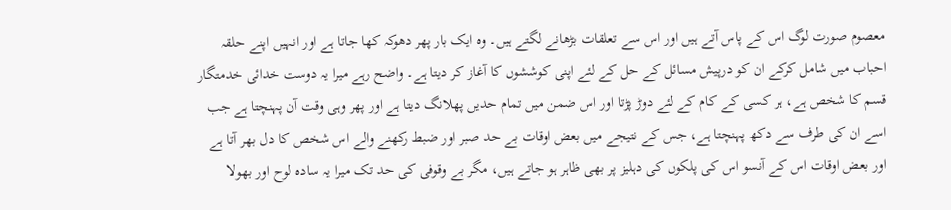معصوم صورت لوگ اس کے پاس آتے ہیں اور اس سے تعلقات بڑھانے لگتے ہیں۔ وہ ایک بار پھر دھوکہ کھا جاتا ہے اور انہیں اپنے حلقہ احباب میں شامل کرکے ان کو درپیش مسائل کے حل کے لئے اپنی کوششوں کا آغاز کر دیتا ہے۔ واضح رہے میرا یہ دوست خدائی خدمتگار قسم کا شخص ہے، ہر کسی کے کام کے لئے دوڑ پڑتا اور اس ضمن میں تمام حدیں پھلانگ دیتا ہے اور پھر وہی وقت آن پہنچتا ہے جب اسے ان کی طرف سے دکھ پہنچتا ہے، جس کے نتیجے میں بعض اوقات بے حد صبر اور ضبط رکھنے والے اس شخص کا دل بھر آتا ہے اور بعض اوقات اس کے آنسو اس کی پلکوں کی دہلیز پر بھی ظاہر ہو جاتے ہیں، مگر بے وقوفی کی حد تک میرا یہ سادہ لوح اور بھولا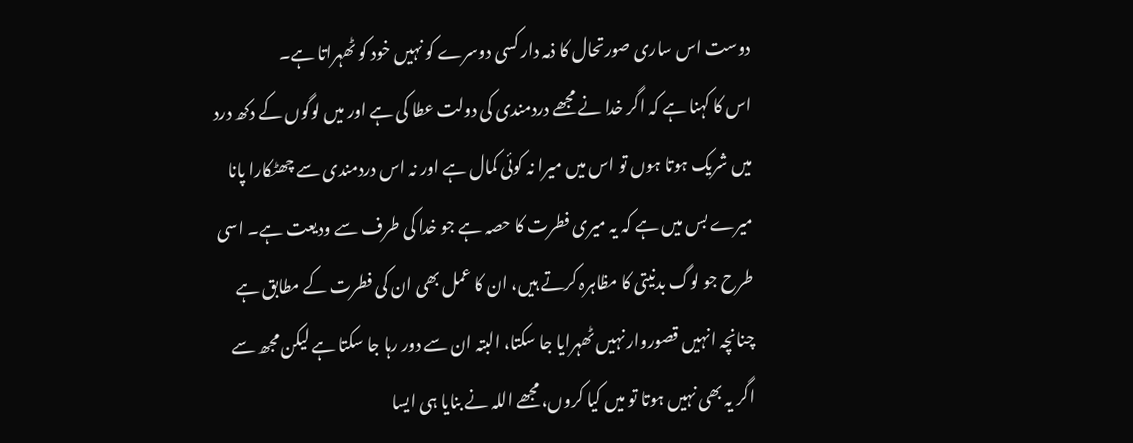دوست اس ساری صورتحال کا ذمہ دار کسی دوسرے کو نہیں خود کو ٹھہراتا ہے۔
اس کا کہنا ہے کہ اگر خدا نے مجھے دردمندی کی دولت عطا کی ہے اور میں لوگوں کے دکھ درد میں شریک ہوتا ہوں تو اس میں میرا نہ کوئی کمال ہے اور نہ اس دردمندی سے چھٹکارا پانا میرے بس میں ہے کہ یہ میری فطرت کا حصہ ہے جو خدا کی طرف سے ودیعت ہے۔ اسی طرح جو لوگ بدنیتی کا مظاہرہ کرتے ہیں، ان کا عمل بھی ان کی فطرت کے مطابق ہے چنانچہ انہیں قصوروار نہیں ٹھہرایا جا سکتا، البتہ ان سے دور رہا جا سکتا ہے لیکن مجھ سے اگر یہ بھی نہیں ہوتا تو میں کیا کروں، مجھے اللہ نے بنایا ہی ایسا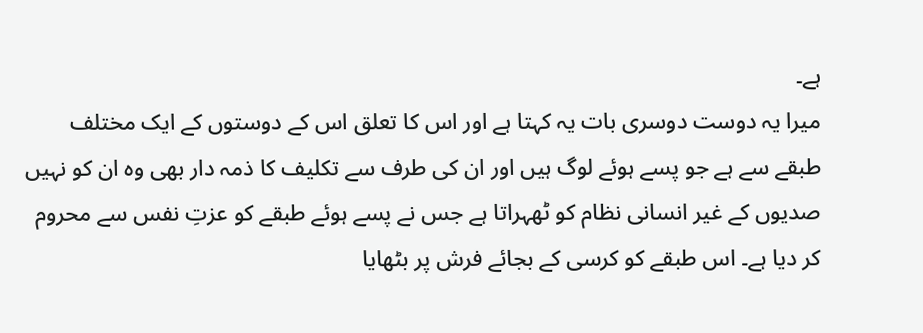ہے۔
میرا یہ دوست دوسری بات یہ کہتا ہے اور اس کا تعلق اس کے دوستوں کے ایک مختلف طبقے سے ہے جو پسے ہوئے لوگ ہیں اور ان کی طرف سے تکلیف کا ذمہ دار بھی وہ ان کو نہیں صدیوں کے غیر انسانی نظام کو ٹھہراتا ہے جس نے پسے ہوئے طبقے کو عزتِ نفس سے محروم کر دیا ہے۔ اس طبقے کو کرسی کے بجائے فرش پر بٹھایا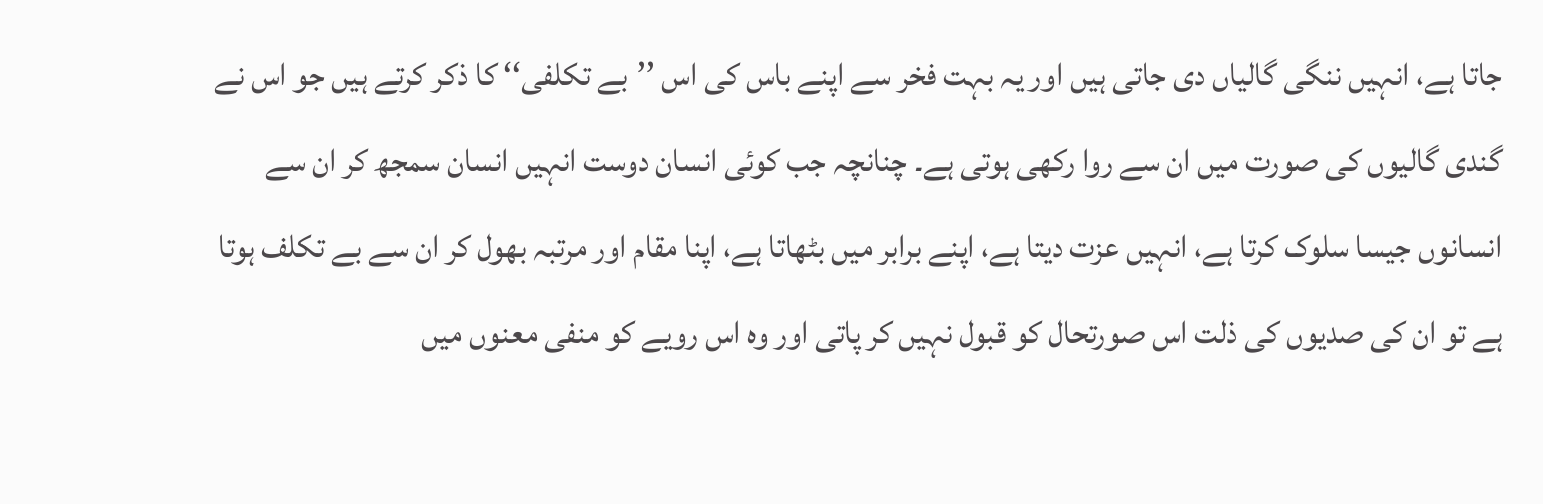جاتا ہے، انہیں ننگی گالیاں دی جاتی ہیں اور یہ بہت فخر سے اپنے باس کی اس ’’بے تکلفی‘‘ کا ذکر کرتے ہیں جو اس نے گندی گالیوں کی صورت میں ان سے روا رکھی ہوتی ہے۔ چنانچہ جب کوئی انسان دوست انہیں انسان سمجھ کر ان سے انسانوں جیسا سلوک کرتا ہے، انہیں عزت دیتا ہے، اپنے برابر میں بٹھاتا ہے، اپنا مقام اور مرتبہ بھول کر ان سے بے تکلف ہوتا ہے تو ان کی صدیوں کی ذلت اس صورتحال کو قبول نہیں کر پاتی اور وہ اس رویے کو منفی معنوں میں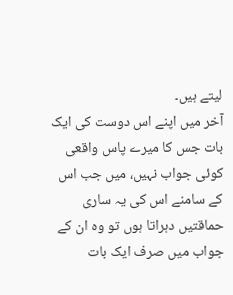لیتے ہیں۔
آخر میں اپنے اس دوست کی ایک بات جس کا میرے پاس واقعی کوئی جواب نہیں، میں جب اس کے سامنے اس کی یہ ساری حماقتیں دہراتا ہوں تو وہ ان کے جواب میں صرف ایک بات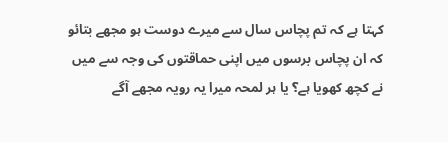کہتا ہے کہ تم پچاس سال سے میرے دوست ہو مجھے بتائو کہ ان پچاس برسوں میں اپنی حماقتوں کی وجہ سے میں نے کچھ کھویا ہے؟ یا ہر لمحہ میرا یہ رویہ مجھے آگے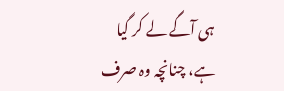ہی آگے لے کر گیا ہے، چنانچہ وہ صرف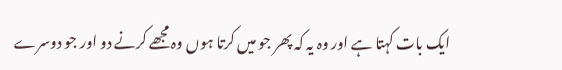ایک بات کہتا ہے اور وہ یہ کہ پھر جو میں کرتا ہوں وہ مجھے کرنے دو اور جو دوسرے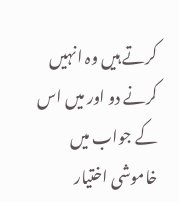کرتے ہیں وہ انہیں کرنے دو اور میں اس کے جواب میں خاموشی اختیار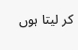کر لیتا ہوں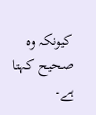کیونکہ وہ صحیح کہتا ہے۔